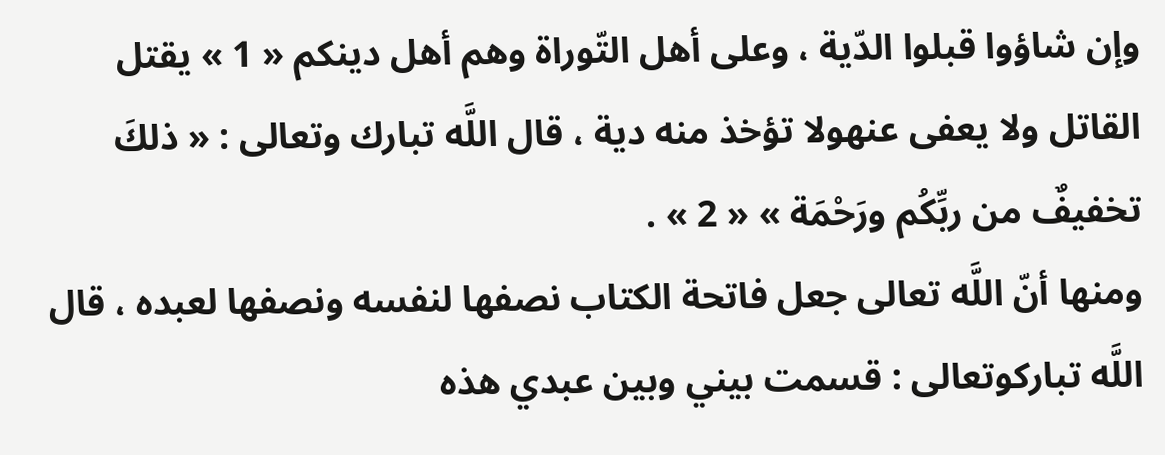وإن شاؤوا قبلوا الدّية ، وعلى أهل التّوراة وهم أهل دينكم « 1 » يقتل القاتل ولا يعفى عنهولا تؤخذ منه دية ، قال اللَّه تبارك وتعالى : « ذلكَ تخفيفٌ من ربِّكُم ورَحْمَة » « 2 » .
ومنها أنّ اللَّه تعالى جعل فاتحة الكتاب نصفها لنفسه ونصفها لعبده ، قال اللَّه تباركوتعالى : قسمت بيني وبين عبدي هذه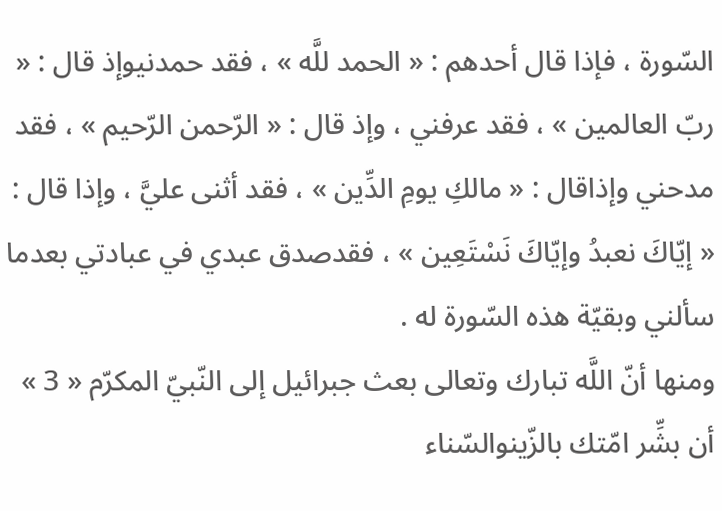السّورة ، فإذا قال أحدهم : « الحمد للَّه » ، فقد حمدنيوإذ قال : « ربّ العالمين » ، فقد عرفني ، وإذ قال : « الرّحمن الرّحيم » ، فقد مدحني وإذاقال : « مالكِ يومِ الدِّين » ، فقد أثنى عليَّ ، وإذا قال : « إيّاكَ نعبدُ وإيّاكَ نَسْتَعِين » ، فقدصدق عبدي في عبادتي بعدما سألني وبقيّة هذه السّورة له .
ومنها أنّ اللَّه تبارك وتعالى بعث جبرائيل إلى النّبيّ المكرّم « 3 » أن بشِّر امّتك بالزّينوالسّناء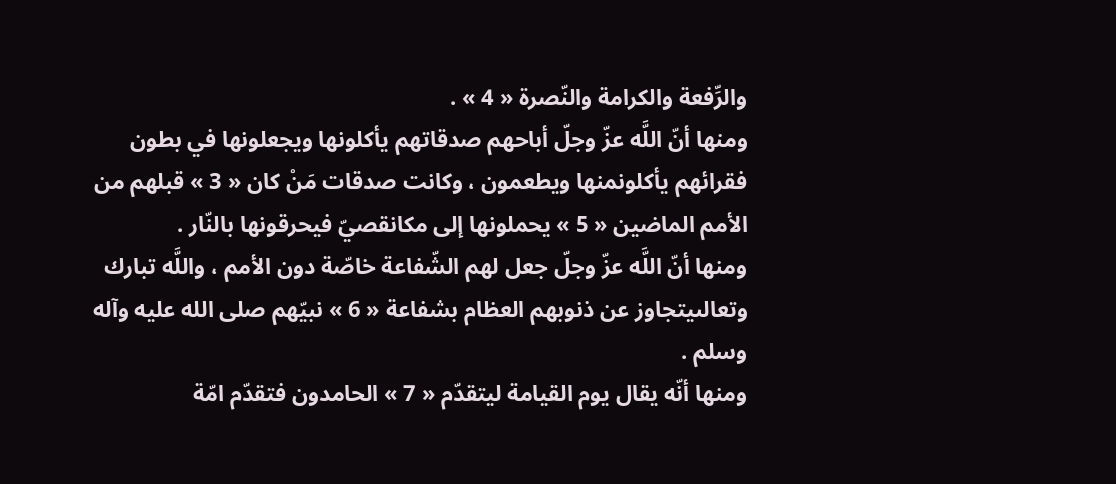والرِّفعة والكرامة والنّصرة « 4 » .
ومنها أنّ اللَّه عزّ وجلّ أباحهم صدقاتهم يأكلونها ويجعلونها في بطون فقرائهم يأكلونمنها ويطعمون ، وكانت صدقات مَنْ كان « 3 » قبلهم من الأمم الماضين « 5 » يحملونها إلى مكانقصيّ فيحرقونها بالنّار .
ومنها أنّ اللَّه عزّ وجلّ جعل لهم الشّفاعة خاصّة دون الأمم ، واللَّه تبارك وتعالىيتجاوز عن ذنوبهم العظام بشفاعة « 6 » نبيّهم صلى الله عليه وآله وسلم .
ومنها أنّه يقال يوم القيامة ليتقدّم « 7 » الحامدون فتقدّم امّة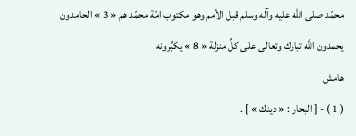محمّد صلى الله عليه وآله وسلم قبل الأمم وهو مكتوب امّة محمّد هم « 3 » الحامدون يحمدون اللَّه تبارك وتعالى على كلِّ منزلة « 8 » يكبِّرونه
هامش
( 1 ) - [ البحار : « دينك » ] .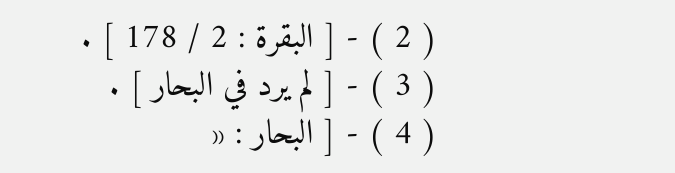( 2 ) - [ البقرة : 2 / 178 ] .
( 3 ) - [ لم يرد في البحار ] .
( 4 ) - [ البحار : «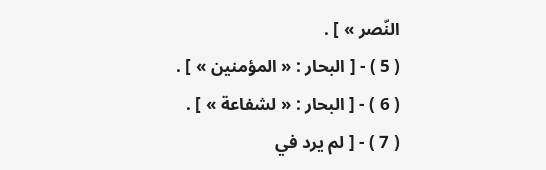النّصر » ] .
( 5 ) - [ البحار : « المؤمنين » ] .
( 6 ) - [ البحار : « لشفاعة » ] .
( 7 ) - [ لم يرد في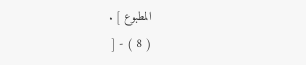المطبوع ] .
( 8 ) - [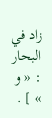زاد في البحار : « و » ] .